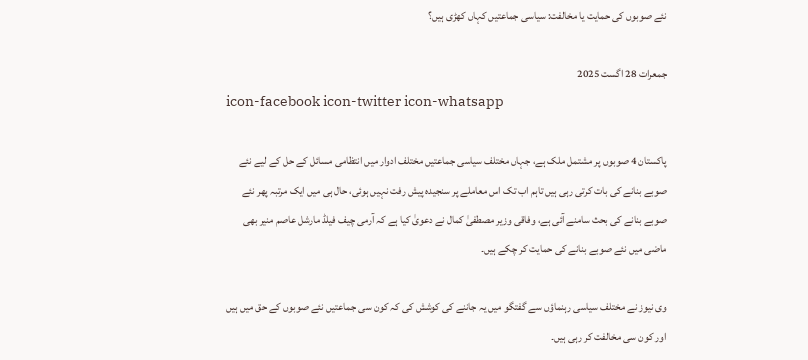نئے صوبوں کی حمایت یا مخالفت: سیاسی جماعتیں کہاں کھڑی ہیں؟

جمعرات 28 اگست 2025
icon-facebook icon-twitter icon-whatsapp

پاکستان 4 صوبوں پر مشتمل ملک ہے، جہاں مختلف سیاسی جماعتیں مختلف ادوار میں انتظامی مسائل کے حل کے لیے نئے صوبے بنانے کی بات کرتی رہی ہیں تاہم اب تک اس معاملے پر سنجیدہ پیش رفت نہیں ہوئی، حال ہی میں ایک مرتبہ پھر نئے صوبے بنانے کی بحث سامنے آئی ہے، وفاقی وزیر مصطفیٰ کمال نے دعویٰ کیا ہے کہ آرمی چیف فیلڈ مارشل عاصم منیر بھی ماضی میں نئے صوبے بنانے کی حمایت کر چکے ہیں۔

وی نیوز نے مختلف سیاسی رہنماؤں سے گفتگو میں یہ جاننے کی کوشش کی کہ کون سی جماعتیں نئے صوبوں کے حق میں ہیں اور کون سی مخالفت کر رہی ہیں۔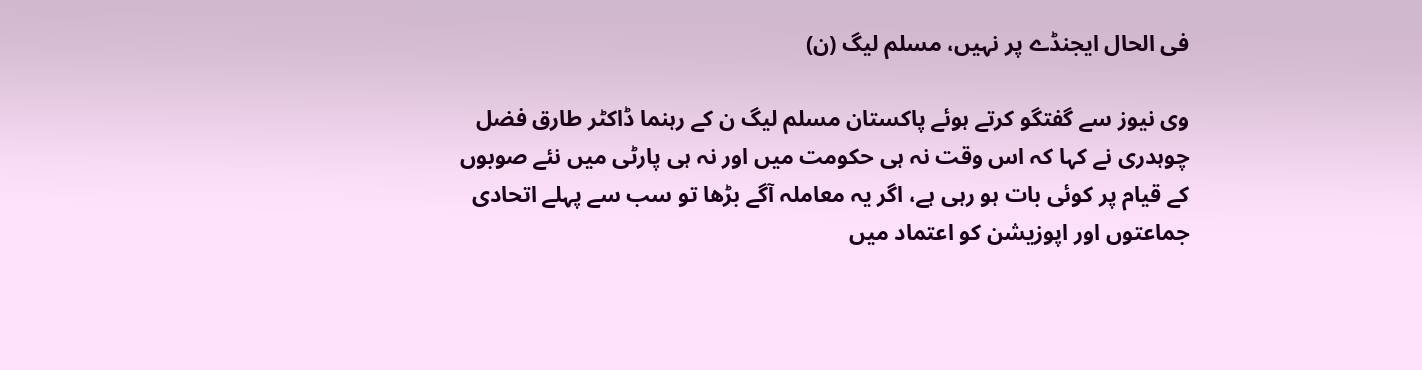فی الحال ایجنڈے پر نہیں، مسلم لیگ (ن)

وی نیوز سے گفتگو کرتے ہوئے پاکستان مسلم لیگ ن کے رہنما ڈاکٹر طارق فضل چوہدری نے کہا کہ اس وقت نہ ہی حکومت میں اور نہ ہی پارٹی میں نئے صوبوں کے قیام پر کوئی بات ہو رہی ہے، اگر یہ معاملہ آگے بڑھا تو سب سے پہلے اتحادی جماعتوں اور اپوزیشن کو اعتماد میں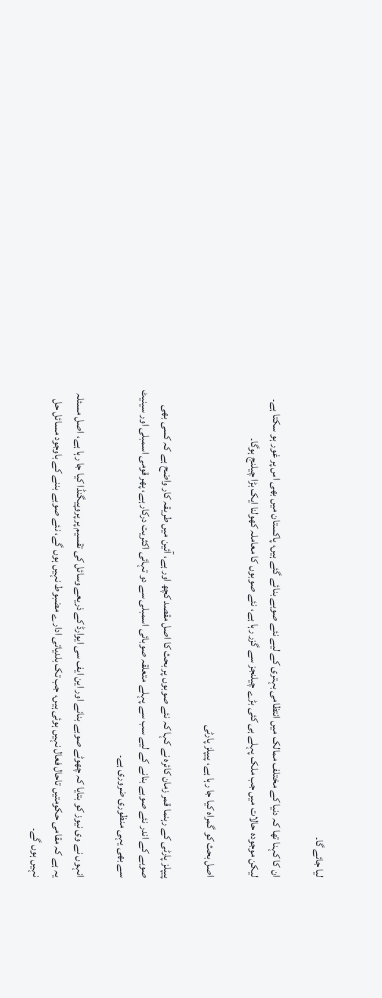لیا جائے گا۔

ان کا کہنا تھا کہ دنیا کے مختلف ممالک میں انتظامی بہتری کے لیے نئے صوبے بنائے گئے ہیں، پاکستان میں بھی اس پر غور ہو سکتا ہے۔ لیکن موجودہ حالات میں جب ملک پہلے ہی کئی بڑے چیلنجز سے گزر رہا ہے، نئے صوبوں کا معاملہ کھولنا ایک بڑا چیلنج ہوگا۔

اصل بحث کو گمراہ کیا جا رہا ہے، پیپلز پارٹی

پیپلز پارٹی کے رہنما قمر زمان کائرہ نے کہا کہ نئے صوبوں پر بحث کا اصل مقصد کچھ اور ہے، آئین میں طریقہ کار واضح ہے کہ کسی بھی صوبے کے اندر نئے صوبے بنانے کے لیے سب سے پہلے متعلقہ صوبائی اسمبلی سے دو تہائی اکثریت درکار ہے، پھر قومی اسمبلی اور سینیٹ سے بھی یہی منظوری ضروری ہے۔

انہوں نے وی نیوز کو بتایا کہ چھوٹے صوبے بنانے اور این ایف سی ایوارڈ کے ذریعے وسائل کی تقسیم پر پروپیگنڈا کیا جا رہا ہے، اصل مسئلہ یہ ہے کہ مقامی حکومتیں تاحال فعال نہیں ہوئی ہیں، جب تک بلدیاتی ادارے مضبوط نہیں ہوں گے، نئے صوبے بننے کے باوجود مسائل حل نہیں ہوں گے۔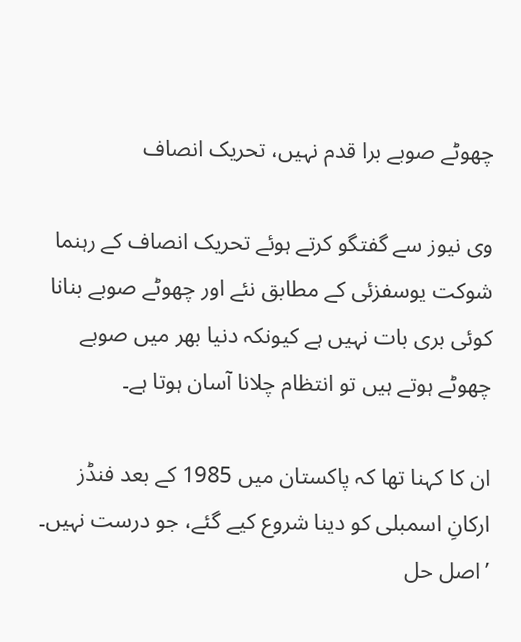چھوٹے صوبے برا قدم نہیں، تحریک انصاف

وی نیوز سے گفتگو کرتے ہوئے تحریک انصاف کے رہنما شوکت یوسفزئی کے مطابق نئے اور چھوٹے صوبے بنانا کوئی بری بات نہیں ہے کیونکہ دنیا بھر میں صوبے چھوٹے ہوتے ہیں تو انتظام چلانا آسان ہوتا ہے۔

ان کا کہنا تھا کہ پاکستان میں 1985 کے بعد فنڈز ارکانِ اسمبلی کو دینا شروع کیے گئے، جو درست نہیں۔ ’اصل حل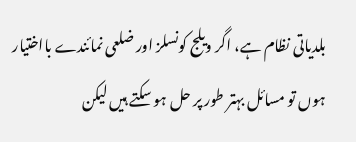بلدیاتی نظام ہے، اگر ویلج کونسلز اور ضلعی نمائندے بااختیار ہوں تو مسائل بہتر طور پر حل ہو سکتے ہیں لیکن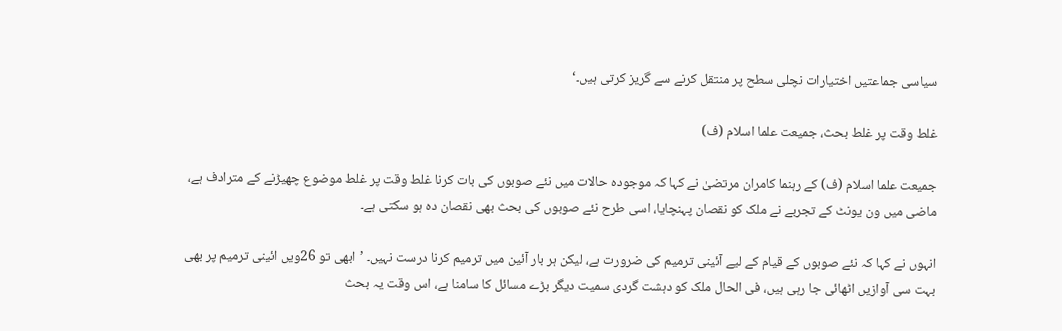سیاسی جماعتیں اختیارات نچلی سطح پر منتقل کرنے سے گریز کرتی ہیں۔‘

غلط وقت پر غلط بحث، جمیعت علما اسلام (ف)

جمیعت علما اسلام (ف) کے رہنما کامران مرتضیٰ نے کہا کہ موجودہ حالات میں نئے صوبوں کی بات کرنا غلط وقت پر غلط موضوع چھیڑنے کے مترادف ہے، ماضی میں ون یونٹ کے تجربے نے ملک کو نقصان پہنچایا، اسی طرح نئے صوبوں کی بحث بھی نقصان دہ ہو سکتی ہے۔

انہوں نے کہا کہ نئے صوبوں کے قیام کے لیے آئینی ترمیم کی ضرورت ہے، لیکن ہر بار آئین میں ترمیم کرنا درست نہیں۔ ’ابھی تو 26ویں ائینی ترمیم پر بھی بہت سی آوازیں اٹھائی جا رہی ہیں، فی الحال ملک کو دہشت گردی سمیت دیگر بڑے مسائل کا سامنا ہے، اس وقت یہ بحث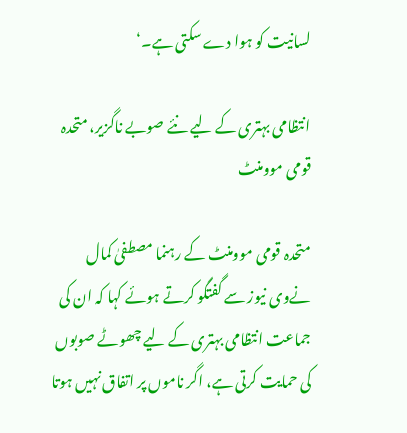لسانیت کو ہوا دے سکتی ہے۔‘

انتظامی بہتری کے لیے نئے صوبے ناگزیر، متحدہ قومی موومنٹ

متحدہ قومی موومنٹ کے رہنما مصطفیٰ کمال نےوی نیوز سے گفتگو کرتے ہوئے کہا کہ ان کی جماعت انتظامی بہتری کے لیے چھوٹے صوبوں کی حمایت کرتی ہے، اگر ناموں پر اتفاق نہیں ہوتا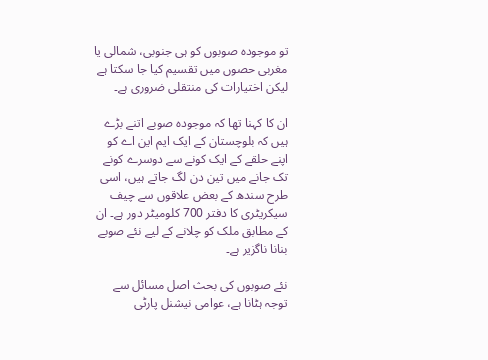تو موجودہ صوبوں کو ہی جنوبی، شمالی یا مغربی حصوں میں تقسیم کیا جا سکتا ہے لیکن اختیارات کی منتقلی ضروری ہے۔

ان کا کہنا تھا کہ موجودہ صوبے اتنے بڑے ہیں کہ بلوچستان کے ایک ایم این اے کو اپنے حلقے کے ایک کونے سے دوسرے کونے تک جانے میں تین دن لگ جاتے ہیں، اسی طرح سندھ کے بعض علاقوں سے چیف سیکریٹری کا دفتر 700 کلومیٹر دور ہے۔ ان کے مطابق ملک کو چلانے کے لیے نئے صوبے بنانا ناگزیر ہے۔

نئے صوبوں کی بحث اصل مسائل سے توجہ ہٹانا ہے، عوامی نیشنل پارٹی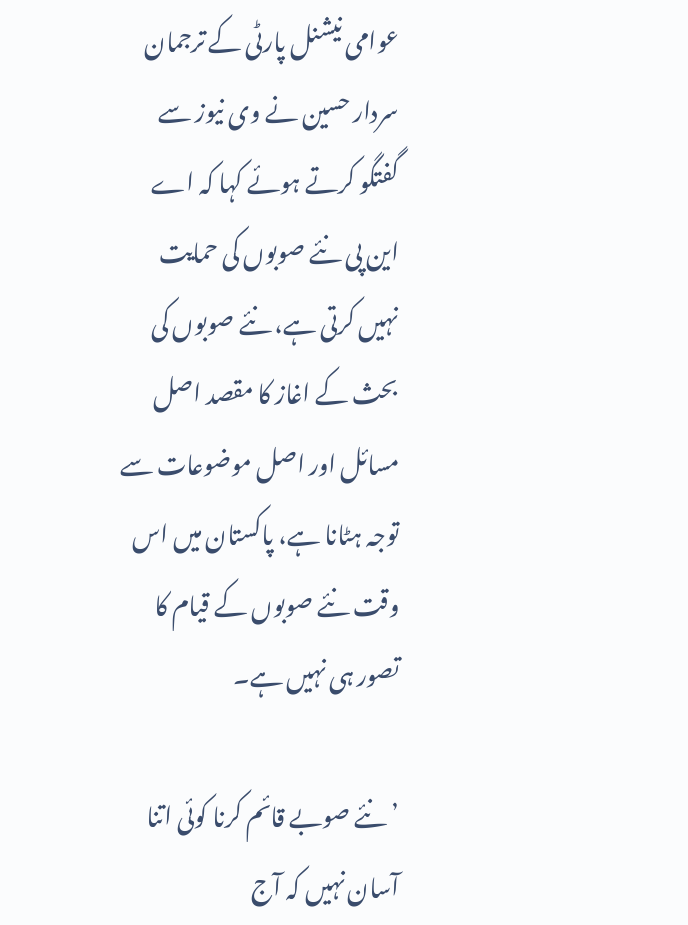عوامی نیشنل پارٹی کے ترجمان سردار حسین نے وی نیوز سے گفتگو کرتے ہوئے کہا کہ اے این پی نئے صوبوں کی حمایت نہیں کرتی ہے، نئے صوبوں کی بحث کے اغاز کا مقصد اصل مسائل اور اصل موضوعات سے توجہ ہٹانا ہے، پاکستان میں اس وقت نئے صوبوں کے قیام کا تصور ہی نہیں ہے۔

’نئے صوبے قائم کرنا کوئی اتنا آسان نہیں کہ آج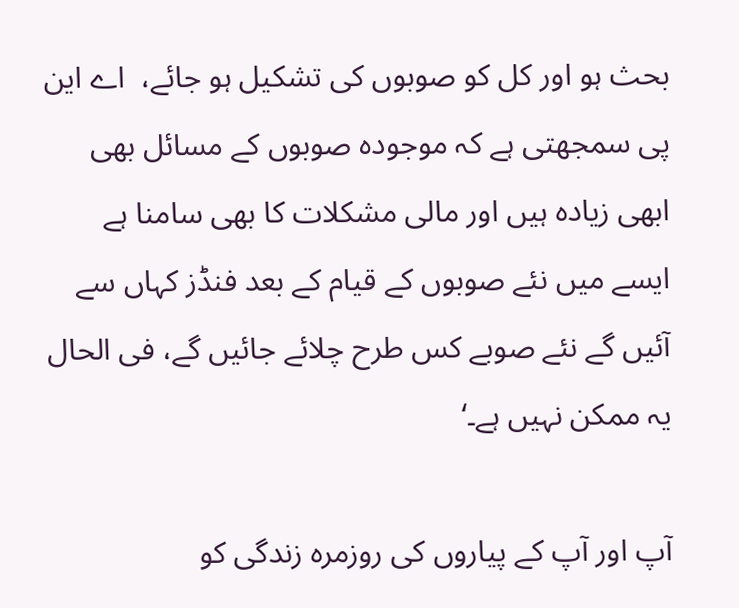بحث ہو اور کل کو صوبوں کی تشکیل ہو جائے،  اے این پی سمجھتی ہے کہ موجودہ صوبوں کے مسائل بھی ابھی زیادہ ہیں اور مالی مشکلات کا بھی سامنا ہے ایسے میں نئے صوبوں کے قیام کے بعد فنڈز کہاں سے آئیں گے نئے صوبے کس طرح چلائے جائیں گے، فی الحال یہ ممکن نہیں ہے۔‘

آپ اور آپ کے پیاروں کی روزمرہ زندگی کو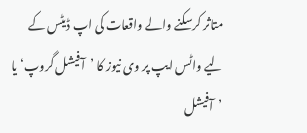متاثر کرسکنے والے واقعات کی اپ ڈیٹس کے لیے واٹس ایپ پر وی نیوز کا ’آفیشل گروپ‘ یا ’آفیشل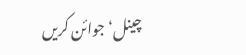چینل‘ جوائن کریں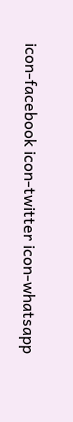icon-facebook icon-twitter icon-whatsapp